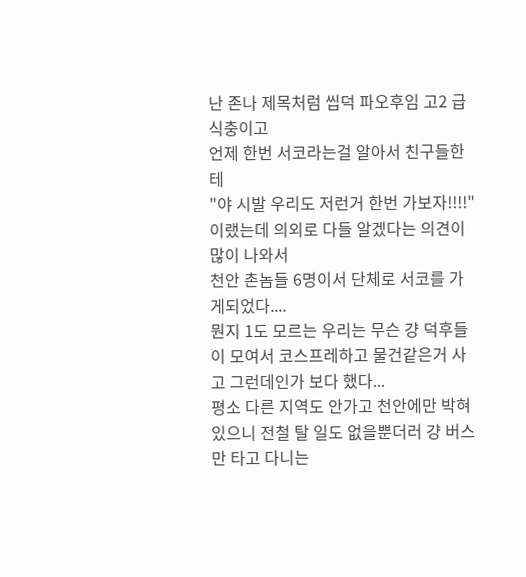난 존나 제목처럼 씹덕 파오후임 고2 급식충이고
언제 한번 서코라는걸 알아서 친구들한테
"야 시발 우리도 저런거 한번 가보자!!!!" 이랬는데 의외로 다들 알겠다는 의견이 많이 나와서
천안 촌놈들 6명이서 단체로 서코를 가게되었다....
뭔지 1도 모르는 우리는 무슨 걍 덕후들이 모여서 코스프레하고 물건같은거 사고 그런데인가 보다 했다...
평소 다른 지역도 안가고 천안에만 박혀있으니 전철 탈 일도 없을뿐더러 걍 버스만 타고 다니는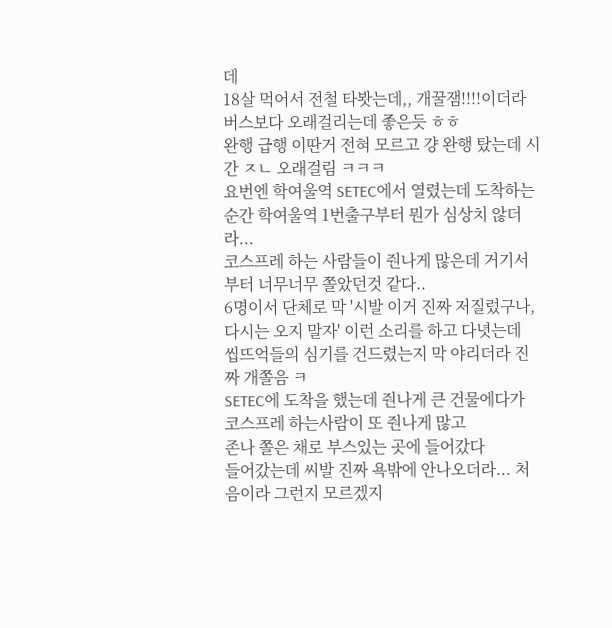데
18살 먹어서 전철 타봣는데,, 개꿀잼!!!!이더라 버스보다 오래걸리는데 좋은듯 ㅎㅎ
완행 급행 이딴거 전혀 모르고 걍 완행 탔는데 시간 ㅈㄴ 오래걸림 ㅋㅋㅋ
요번엔 학여울역 SETEC에서 열렸는데 도착하는 순간 학여울역 1번출구부터 뭔가 심상치 않더라...
코스프레 하는 사람들이 줜나게 많은데 거기서부터 너무너무 쫄았던것 같다..
6명이서 단체로 막 '시발 이거 진짜 저질렀구나, 다시는 오지 말자' 이런 소리를 하고 다녓는데
씹뜨억들의 심기를 건드렸는지 막 야리더라 진짜 개쫄음 ㅋ
SETEC에 도착을 했는데 줜나게 큰 건물에다가 코스프레 하는사람이 또 줜나게 많고
존나 쫄은 채로 부스있는 곳에 들어갔다
들어갔는데 씨발 진짜 욕밖에 안나오더라... 처음이라 그런지 모르겠지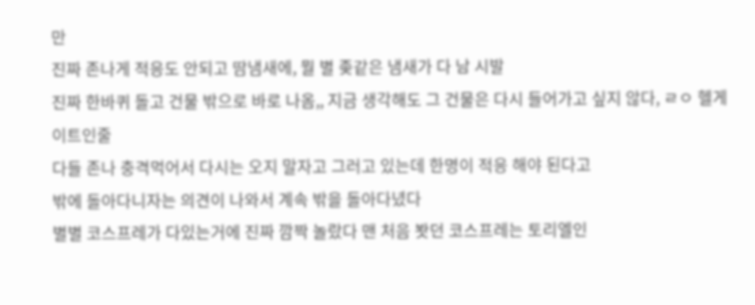만
진짜 존나게 적응도 안되고 땀냄새에, 뭘 별 좆같은 냄새가 다 남 시발
진짜 한바퀴 돌고 건물 밖으로 바로 나옴,, 지금 생각해도 그 건물은 다시 들어가고 싶지 않다, ㄹㅇ 헬게이트인줄
다들 존나 충격먹어서 다시는 오지 말자고 그러고 있는데 한명이 적응 해야 된다고
밖에 돌아다니자는 의견이 나와서 계속 밖을 돌아다녔다
별별 코스프레가 다있는거에 진짜 깜짝 놀랐다 맨 처음 봣던 코스프레는 토리엘인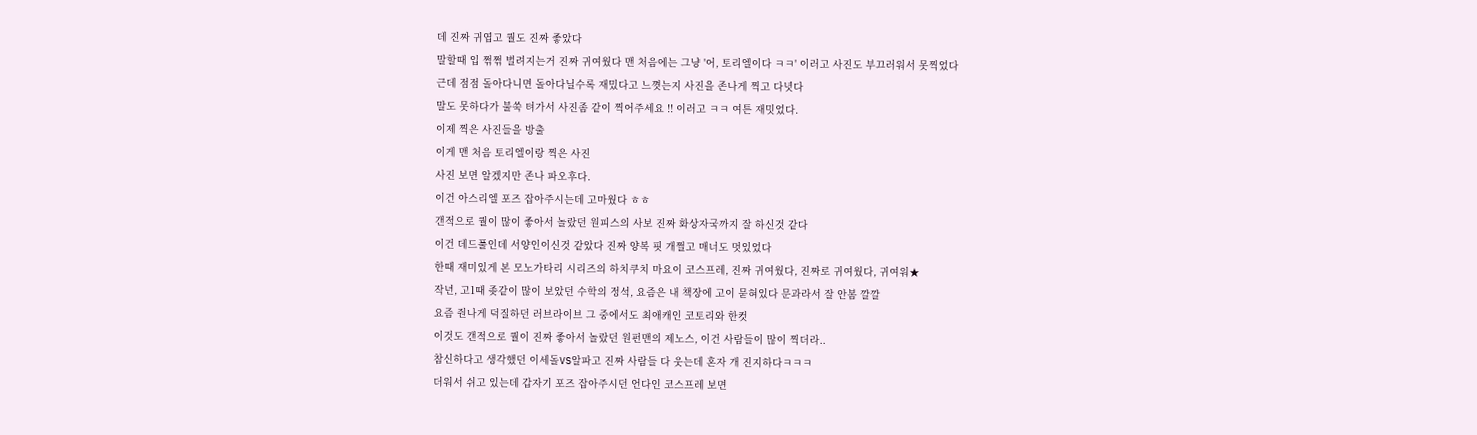데 진짜 귀엽고 퀄도 진짜 좋았다
말할때 입 쩎쩎 벌려지는거 진짜 귀여웠다 맨 처음에는 그냥 '어, 토리엘이다 ㅋㅋ' 이러고 사진도 부끄러워서 못찍었다
근데 점점 돌아다니면 돌아다닐수록 재밌다고 느꼇는지 사진을 존나게 찍고 다녓다
말도 못하다가 불쑥 텨가서 사진좀 같이 찍어주세요 !! 이러고 ㅋㅋ 여튼 재밋었다.
이제 찍은 사진들을 방출
이게 맨 처음 토리엘이랑 찍은 사진
사진 보면 알겠지만 존나 파오후다.
이건 아스리엘 포즈 잡아주시는데 고마웠다 ㅎㅎ
갠적으로 퀄이 많이 좋아서 놀랐던 원피스의 사보 진짜 화상자국까지 잘 하신것 같다
이건 데드풀인데 서양인이신것 같았다 진짜 양복 핏 개쩔고 매너도 멋있었다
한때 재미있게 본 모노가타리 시리즈의 하치쿠치 마요이 코스프레, 진짜 귀여웠다, 진짜로 귀여웠다, 귀여워★
작년, 고1때 좆같이 많이 보았던 수학의 정석, 요즘은 내 책장에 고이 묻혀있다 문과라서 잘 안봄 깔깔
요즘 줜나게 덕질하던 러브라이브 그 중에서도 최애캐인 코토리와 한컷
이것도 갠적으로 퀄이 진짜 좋아서 놀랐던 원펀맨의 제노스, 이건 사람들이 많이 찍더라..
참신하다고 생각했던 이세돌VS알파고 진짜 사람들 다 웃는데 혼자 개 진지하다ㅋㅋㅋ
더워서 쉬고 있는데 갑자기 포즈 잡아주시던 언다인 코스프레 보면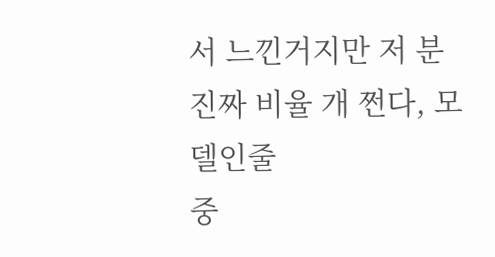서 느낀거지만 저 분 진짜 비율 개 쩐다, 모델인줄
중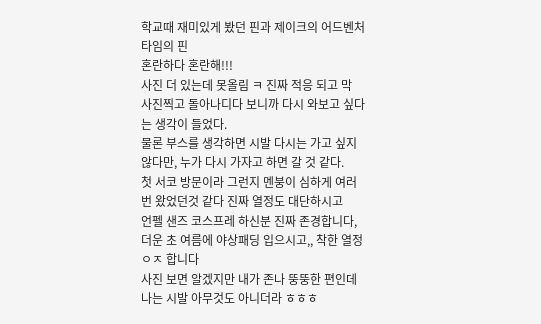학교때 재미있게 봤던 핀과 제이크의 어드벤처 타임의 핀
혼란하다 혼란해!!!
사진 더 있는데 못올림 ㅋ 진짜 적응 되고 막 사진찍고 돌아나디다 보니까 다시 와보고 싶다는 생각이 들었다.
물론 부스를 생각하면 시발 다시는 가고 싶지 않다만, 누가 다시 가자고 하면 갈 것 같다.
첫 서코 방문이라 그런지 멘붕이 심하게 여러번 왔었던것 같다 진짜 열정도 대단하시고
언펠 샌즈 코스프레 하신분 진짜 존경합니다, 더운 초 여름에 야상패딩 입으시고,, 착한 열정 ㅇㅈ 합니다
사진 보면 알겠지만 내가 존나 뚱뚱한 편인데 나는 시발 아무것도 아니더라 ㅎㅎㅎ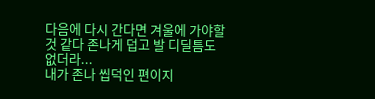다음에 다시 간다면 겨울에 가야할 것 같다 존나게 덥고 발 디딜틈도 없더라...
내가 존나 씹덕인 편이지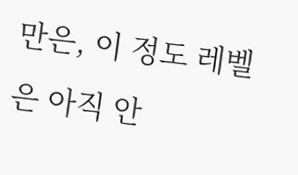만은, 이 정도 레벨은 아직 안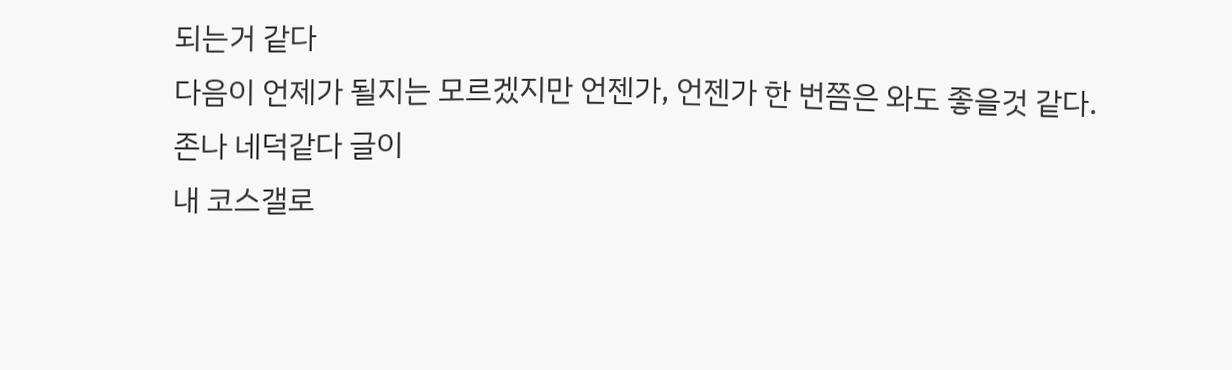되는거 같다
다음이 언제가 될지는 모르겠지만 언젠가, 언젠가 한 번쯤은 와도 좋을것 같다.
존나 네덕같다 글이
내 코스갤로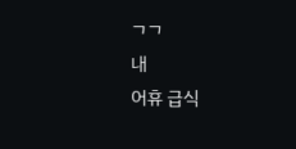ㄱㄱ
내
어휴 급식